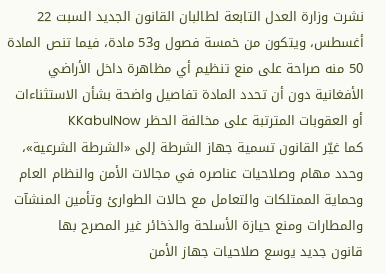نشرت وزارة العدل التابعة لطالبان القانون الجديد السبت 22 أغسطس، ويتكون من خمسة فصول و53 مادة، فيما تنص المادة 50 منه صراحة على منع تنظيم أي مظاهرة داخل الأراضي الأفغانية دون أن تحدد المادة تفاصيل واضحة بشأن الاستثناءات أو العقوبات المترتبة على مخالفة الحظر KKabulNow
كما غيّر القانون تسمية جهاز الشرطة إلى «الشرطة الشرعية»، وحدد مهام وصلاحيات عناصره في مجالات الأمن والنظام العام وحماية الممتلكات والتعامل مع حالات الطوارئ وتأمين المنشآت والمطارات ومنع حيازة الأسلحة والذخائر غير المصرح بها
قانون جديد يوسع صلاحيات جهاز الأمن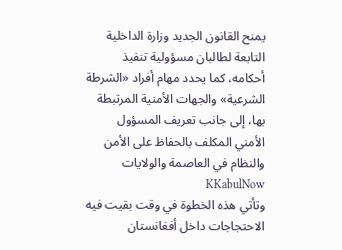يمنح القانون الجديد وزارة الداخلية التابعة لطالبان مسؤولية تنفيذ أحكامه، كما يحدد مهام أفراد «الشرطة الشرعية» والجهات الأمنية المرتبطة بها، إلى جانب تعريف المسؤول الأمني المكلف بالحفاظ على الأمن والنظام في العاصمة والولايات KKabulNow
وتأتي هذه الخطوة في وقت بقيت فيه الاحتجاجات داخل أفغانستان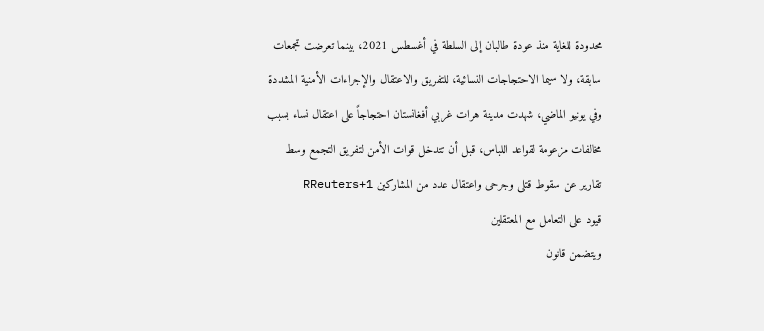محدودة للغاية منذ عودة طالبان إلى السلطة في أغسطس 2021، بينما تعرضت تجمعات سابقة، ولا سيما الاحتجاجات النسائية، للتفريق والاعتقال والإجراءات الأمنية المشددة
وفي يونيو الماضي، شهدت مدينة هرات غربي أفغانستان احتجاجاً على اعتقال نساء بسبب مخالفات مزعومة لقواعد اللباس، قبل أن تتدخل قوات الأمن لتفريق التجمع وسط تقارير عن سقوط قتلى وجرحى واعتقال عدد من المشاركين RReuters+1
قيود على التعامل مع المعتقلين
ويتضمن قانون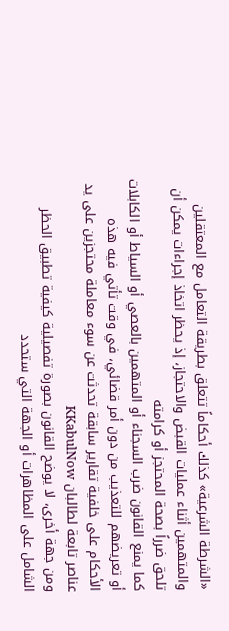«الشرطة الشرعية» كذلك أحكاماً تتعلق بطريقة التعامل مع المعتقلين والمتهمين أثناء عمليات القبض والاحتجاز، إذ يحظر اتخاذ إجراءات يمكن أن تلحق ضرراً بصحة المحتجز أو كرامته
كما يمنع القانون ضرب السجناء أو المتهمين بالعصي أو السياط أو الكابلات أو تعريضهم للتعذيب من دون أمر قضائي، في وقت تأتي فيه هذه الأحكام على خلفية تقارير سابقة تحدثت عن سوء معاملة محتجزين على يد عناصر تابعة لطالبان KKabulNow
ومن جهة أخرى، لا يوضح القانون بصورة تفصيلية كيفية تطبيق الحظر الشامل على المظاهرات أو الجهة التي ستحدد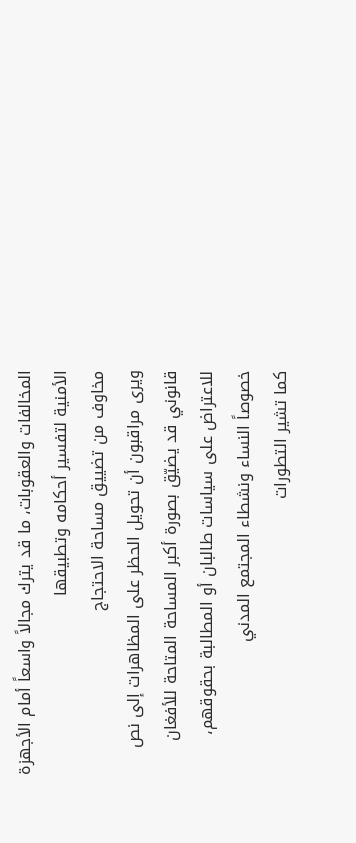المخالفات والعقوبات، ما قد يترك مجالاً واسعاً أمام الأجهزة الأمنية لتفسير أحكامه وتطبيقها
مخاوف من تضييق مساحة الاحتجاج
ويرى مراقبون أن تحويل الحظر على المظاهرات إلى نص قانوني قد يضيّق بصورة أكبر المساحة المتاحة للأفغان للاعتراض على سياسات طالبان أو المطالبة بحقوقهم، خصوصاً النساء ونشطاء المجتمع المدني
كما تشير التطورات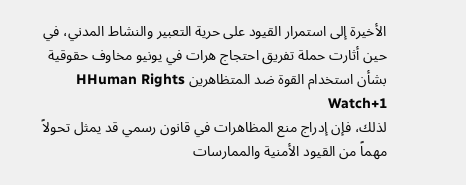الأخيرة إلى استمرار القيود على حرية التعبير والنشاط المدني، في حين أثارت حملة تفريق احتجاج هرات في يونيو مخاوف حقوقية بشأن استخدام القوة ضد المتظاهرين HHuman Rights Watch+1
لذلك، فإن إدراج منع المظاهرات في قانون رسمي قد يمثل تحولاً مهماً من القيود الأمنية والممارسات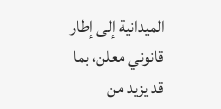الميدانية إلى إطار قانوني معلن، بما قد يزيد من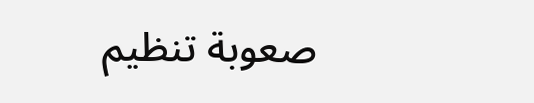صعوبة تنظيم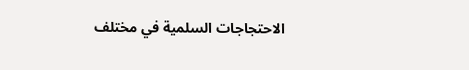الاحتجاجات السلمية في مختلف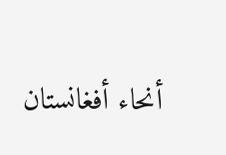أنحاء أفغانستان